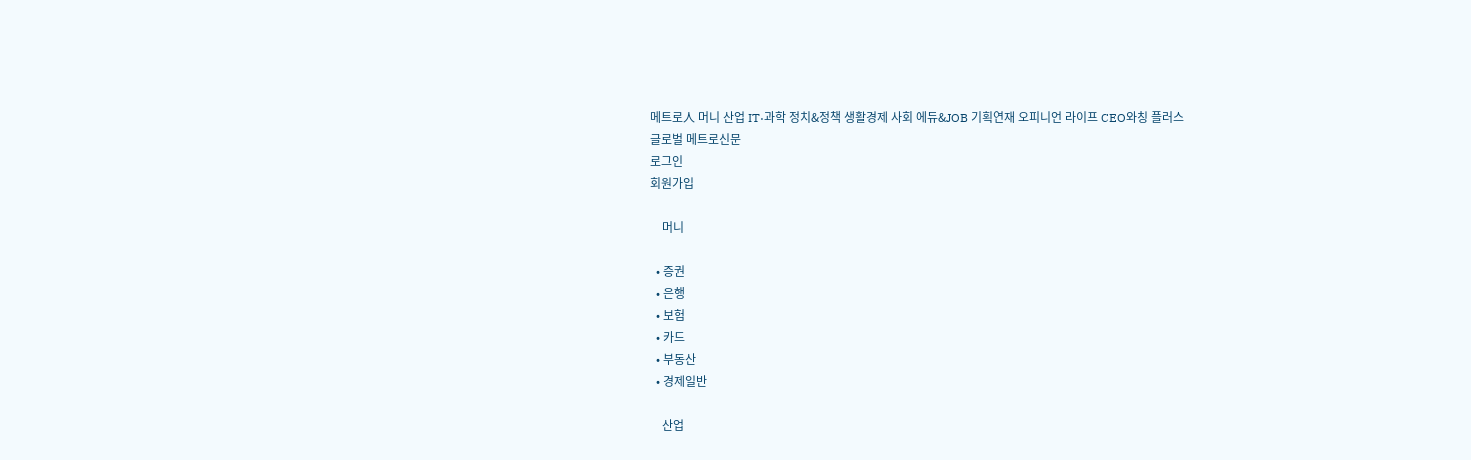메트로人 머니 산업 IT·과학 정치&정책 생활경제 사회 에듀&JOB 기획연재 오피니언 라이프 CEO와칭 플러스
글로벌 메트로신문
로그인
회원가입

    머니

  • 증권
  • 은행
  • 보험
  • 카드
  • 부동산
  • 경제일반

    산업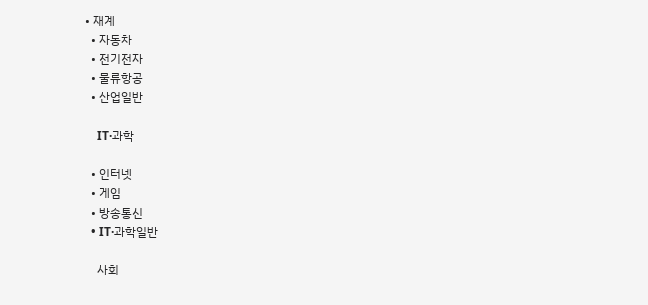• 재계
  • 자동차
  • 전기전자
  • 물류항공
  • 산업일반

    IT·과학

  • 인터넷
  • 게임
  • 방송통신
  • IT·과학일반

    사회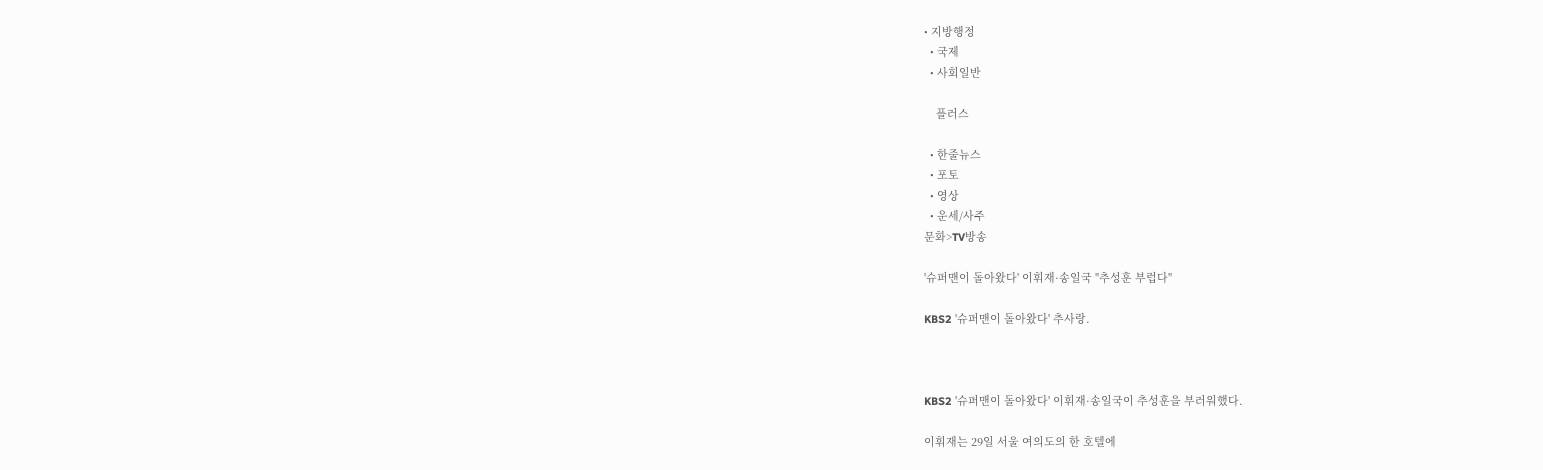• 지방행정
  • 국제
  • 사회일반

    플러스

  • 한줄뉴스
  • 포토
  • 영상
  • 운세/사주
문화>TV방송

'슈퍼맨이 돌아왔다' 이휘재·송일국 "추성훈 부럽다"

KBS2 '슈퍼맨이 돌아왔다' 추사랑.



KBS2 '슈퍼맨이 돌아왔다' 이휘재·송일국이 추성훈을 부러워했다.

이휘재는 29일 서울 여의도의 한 호텔에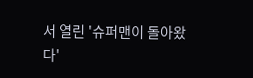서 열린 '슈퍼맨이 돌아왔다'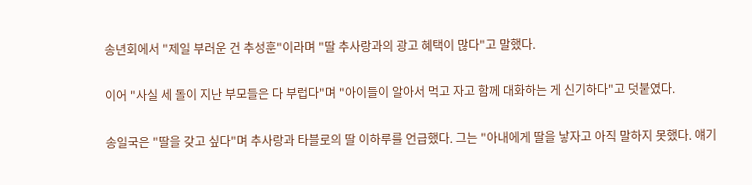송년회에서 "제일 부러운 건 추성훈"이라며 "딸 추사랑과의 광고 혜택이 많다"고 말했다.

이어 "사실 세 돌이 지난 부모들은 다 부럽다"며 "아이들이 알아서 먹고 자고 함께 대화하는 게 신기하다"고 덧붙였다.

송일국은 "딸을 갖고 싶다"며 추사랑과 타블로의 딸 이하루를 언급했다. 그는 "아내에게 딸을 낳자고 아직 말하지 못했다. 얘기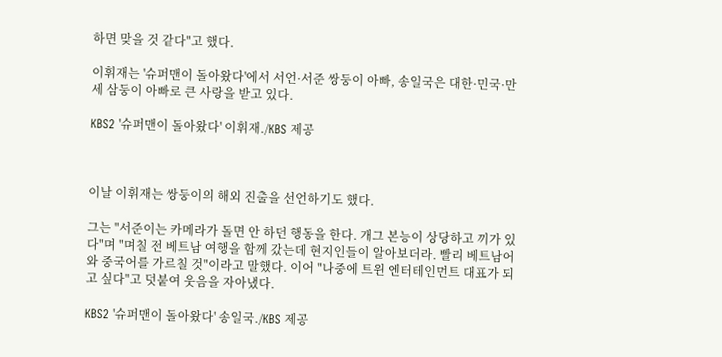하면 맞을 것 같다"고 했다.

이휘재는 '슈퍼맨이 돌아왔다'에서 서언·서준 쌍둥이 아빠, 송일국은 대한·민국·만세 삼둥이 아빠로 큰 사랑을 받고 있다.

KBS2 '슈퍼맨이 돌아왔다' 이휘재./KBS 제공



이날 이휘재는 쌍둥이의 해외 진출을 선언하기도 했다.

그는 "서준이는 카메라가 돌면 안 하던 행동을 한다. 개그 본능이 상당하고 끼가 있다"며 "며칠 전 베트남 여행을 함께 갔는데 현지인들이 알아보더라. 빨리 베트남어와 중국어를 가르칠 것"이라고 말했다. 이어 "나중에 트윈 엔터테인먼트 대표가 되고 싶다"고 덧붙여 웃음을 자아냈다.

KBS2 '슈퍼맨이 돌아왔다' 송일국./KBS 제공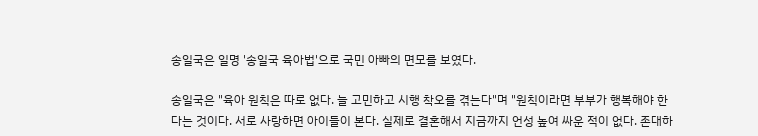송일국은 일명 '송일국 육아법'으로 국민 아빠의 면모를 보였다.

송일국은 "육아 원칙은 따로 없다. 늘 고민하고 시행 착오를 겪는다"며 "원칙이라면 부부가 행복해야 한다는 것이다. 서로 사랑하면 아이들이 본다. 실제로 결혼해서 지금까지 언성 높여 싸운 적이 없다. 존대하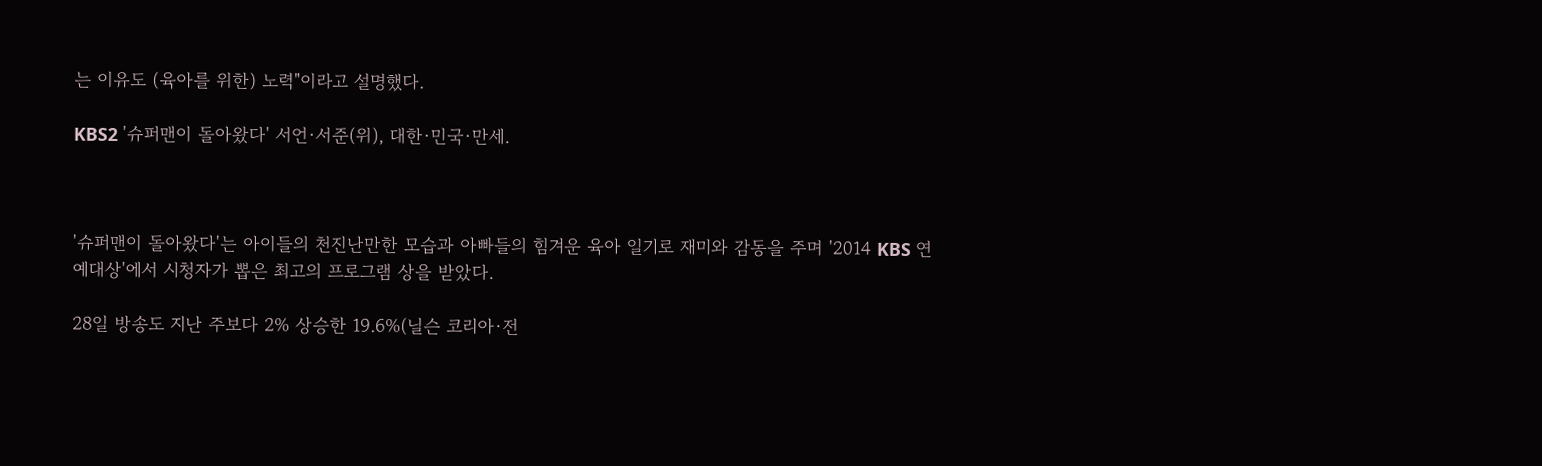는 이유도 (육아를 위한) 노력"이라고 설명했다.

KBS2 '슈퍼맨이 돌아왔다' 서언·서준(위), 대한·민국·만세.



'슈퍼맨이 돌아왔다'는 아이들의 천진난만한 모습과 아빠들의 힘겨운 육아 일기로 재미와 감동을 주며 '2014 KBS 연예대상'에서 시청자가 뽑은 최고의 프로그램 상을 받았다.

28일 방송도 지난 주보다 2% 상승한 19.6%(닐슨 코리아·전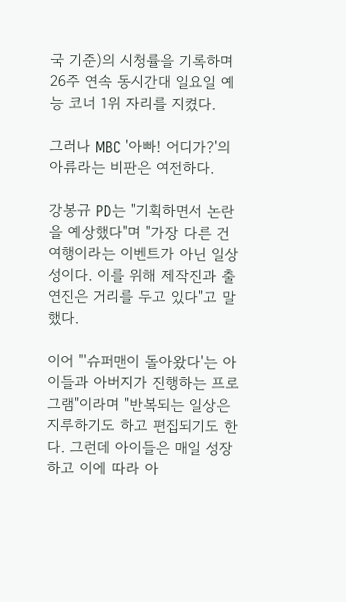국 기준)의 시청률을 기록하며 26주 연속 동시간대 일요일 예능 코너 1위 자리를 지켰다.

그러나 MBC '아빠! 어디가?'의 아류라는 비판은 여전하다.

강봉규 PD는 "기획하면서 논란을 예상했다"며 "가장 다른 건 여행이라는 이벤트가 아닌 일상성이다. 이를 위해 제작진과 출연진은 거리를 두고 있다"고 말했다.

이어 "'슈퍼맨이 돌아왔다'는 아이들과 아버지가 진행하는 프로그램"이라며 "반복되는 일상은 지루하기도 하고 편집되기도 한다. 그런데 아이들은 매일 성장하고 이에 따라 아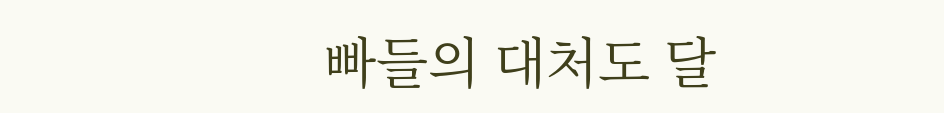빠들의 대처도 달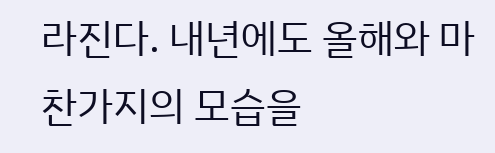라진다. 내년에도 올해와 마찬가지의 모습을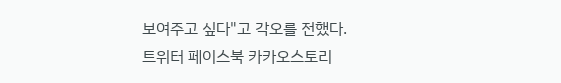보여주고 싶다"고 각오를 전했다.
트위터 페이스북 카카오스토리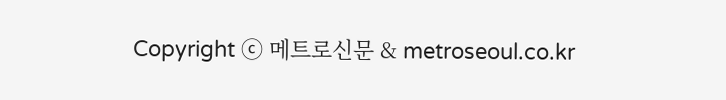Copyright ⓒ 메트로신문 & metroseoul.co.kr